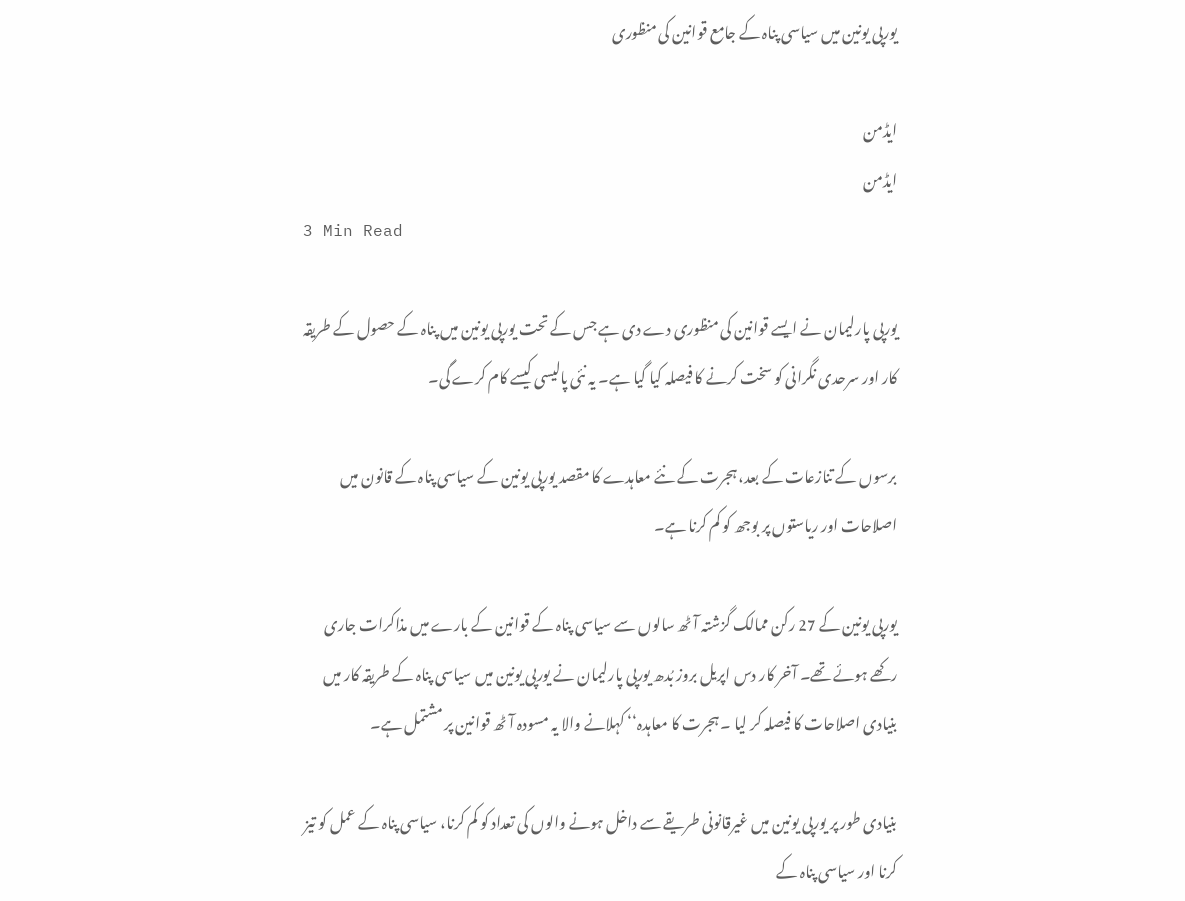یورپی یونین میں سیاسی پناہ کے جامع قوانین کی منظوری

ایڈمن
ایڈمن
3 Min Read

یورپی پارلیمان نے ایسے قوانین کی منظوری دے دی ہے جس کے تحت یورپی یونین میں پناہ کے حصول کے طریقہ کار اور سرحدی نگرانی کو سخت کرنے کا فیصلہ کیا گیا ہے۔ یہ نئی پالیسی کیسے کام کرے گی۔

برسوں کے تنازعات کے بعد، ہجرت کے نئے معاہدے کا مقصد یورپی یونین کے سیاسی پناہ کے قانون میں اصلاحات اور ریاستوں پر بوجھ کو کم کرنا ہے۔

يورپی یونین کے 27 رکن ممالک گزشتہ آٹھ سالوں سے سیاسی پناہ کے قوانین کے بارے میں مذاکرات جاری رکھے ہوئے تھے۔ آخر کار دس اپریل بروز بُدھ یورپی پارلیمان نے یورپی یونین میں سیاسی پناہ کے طریقہ کار میں بنیادی اصلاحات کا فیصلہ کر لیا ۔ ہجرت کا معاہدہ‘‘ کہلانے والا یہ مسودہ آٹھ قوانین پر مشتمل ہے۔

بنیادی طور پر یورپی یونین میں غیرقانونی طریقے سے داخل ہونے والوں کی تعداد کو کم کرنا، سیاسی پناہ کے عمل کو تیز کرنا اور سیاسی پناہ کے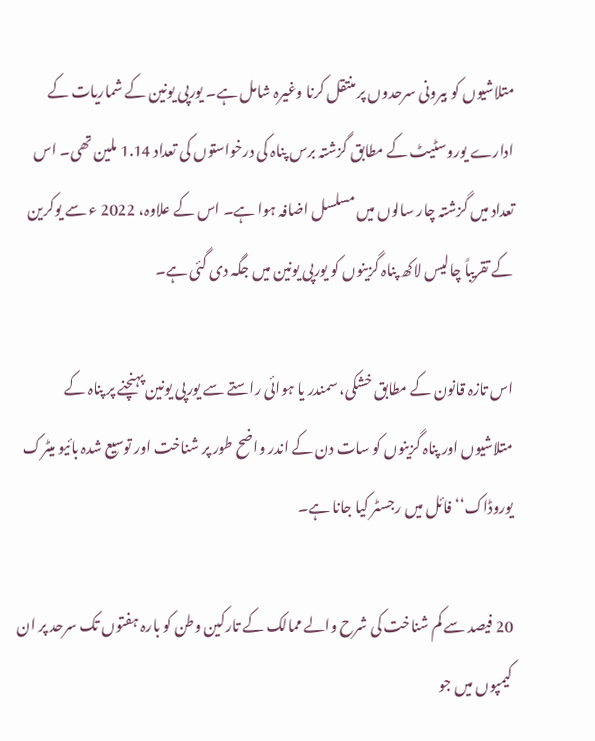متلاشیوں کو بیرونی سرحدوں پر منتقل کرنا وغیرہ شامل ہے۔ یورپی یونین کے شماریات کے ادارے یوروسٹیٹ کے مطابق گزشتہ برس پناہ کی درخواستوں کی تعداد 1.14 ملین تھی۔ اس تعداد میں گزشتہ چار سالوں میں مسلسل اضافہ ہوا ہے۔ اس کے علاوہ، 2022 ء سے یوکرین کے تقریباً چالیس لاکھ پناہ گزینوں کو یورپی یونین میں جگہ دی گئی ہے۔

اس تازہ قانون کے مطابق خشکی، سمندر یا ہوائی راستے سے یورپی یونین پہنچنے پر پناہ کے متلاشیوں اور پناہ گزینوں کو سات دن کے اندر واضح طور پر شناخت اور توسیع شدہ بائیو میٹرک یوروڈاک‘‘ فائل میں رجسٹر کیا جانا ہے۔

20 فیصد سے کم شناخت کی شرح والے ممالک کے تارکین وطن کو بارہ ہفتوں تک سرحد پر ان کیمپوں میں جو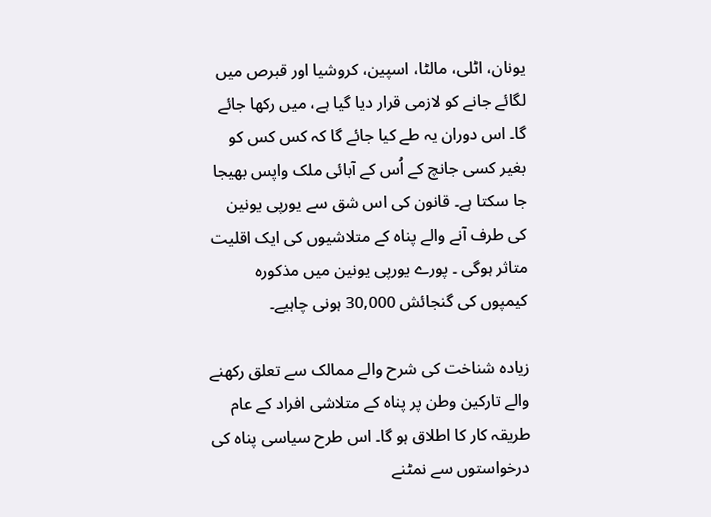یونان، اٹلی، مالٹا، اسپین، کروشیا اور قبرص میں لگائے جانے کو لازمی قرار دیا گیا ہے، میں رکھا جائے گا۔ اس دوران یہ طے کیا جائے گا کہ کس کس کو بغیر کسی جانچ کے اُس کے آبائی ملک واپس بھیجا جا سکتا ہے۔ قانون کی اس شق سے یورپی یونین کی طرف آنے والے پناہ کے متلاشیوں کی ایک اقلیت متاثر ہوگی ۔ پورے یورپی یونین میں مذکورہ کیمپوں کی گنجائش 30,000 ہونی چاہیے۔

زیادہ شناخت کی شرح والے ممالک سے تعلق رکھنے والے تارکین وطن پر پناہ کے متلاشی افراد کے عام طریقہ کار کا اطلاق ہو گا۔ اس طرح سیاسی پناہ کی درخواستوں سے نمٹنے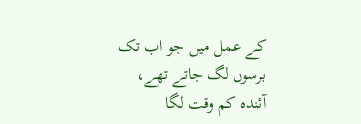کے عمل میں جو اب تک برسوں لگ جاتے تھے، آئندہ کم وقت لگا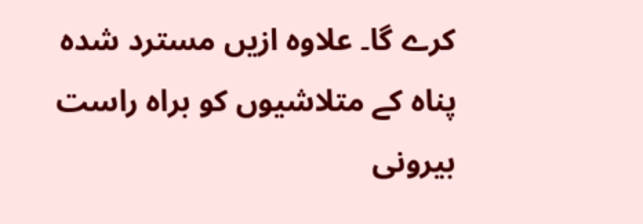کرے گا۔ علاوہ ازیں مسترد شدہ پناہ کے متلاشیوں کو براہ راست بیرونی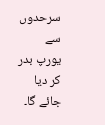سرحدوں سے یورپ بدر کر دیا جائے گا۔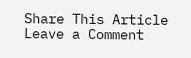Share This Article
Leave a Comment